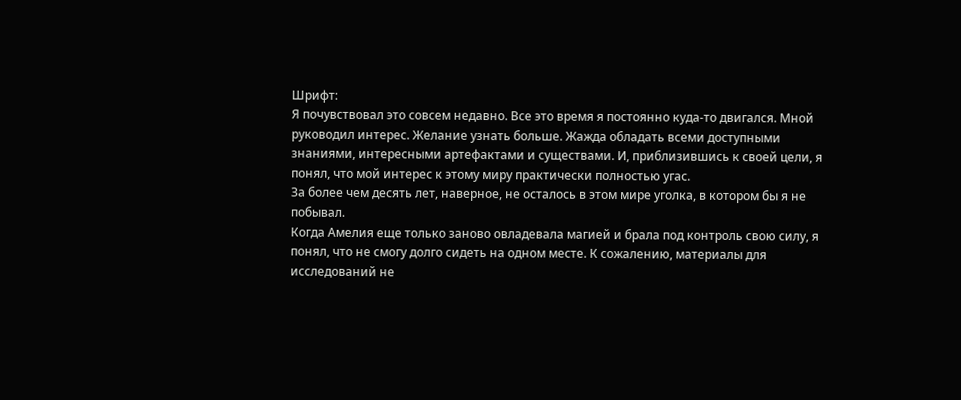Шрифт:
Я почувствовал это совсем недавно. Все это время я постоянно куда-то двигался. Мной руководил интерес. Желание узнать больше. Жажда обладать всеми доступными знаниями, интересными артефактами и существами. И, приблизившись к своей цели, я понял, что мой интерес к этому миру практически полностью угас.
За более чем десять лет, наверное, не осталось в этом мире уголка, в котором бы я не побывал.
Когда Амелия еще только заново овладевала магией и брала под контроль свою силу, я понял, что не смогу долго сидеть на одном месте. К сожалению, материалы для исследований не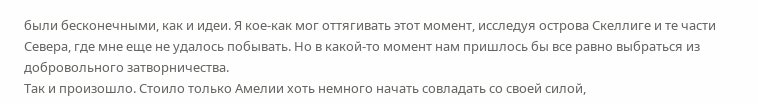были бесконечными, как и идеи. Я кое-как мог оттягивать этот момент, исследуя острова Скеллиге и те части Севера, где мне еще не удалось побывать. Но в какой-то момент нам пришлось бы все равно выбраться из добровольного затворничества.
Так и произошло. Стоило только Амелии хоть немного начать совладать со своей силой,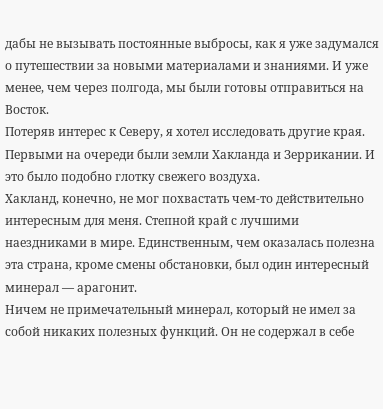дабы не вызывать постоянные выбросы, как я уже задумался о путешествии за новыми материалами и знаниями. И уже менее, чем через полгода, мы были готовы отправиться на Восток.
Потеряв интерес к Северу, я хотел исследовать другие края. Первыми на очереди были земли Хакланда и Зеррикании. И это было подобно глотку свежего воздуха.
Хакланд, конечно, не мог похвастать чем-то действительно интересным для меня. Степной край с лучшими наездниками в мире. Единственным, чем оказалась полезна эта страна, кроме смены обстановки, был один интересный минерал — арагонит.
Ничем не примечательный минерал, который не имел за собой никаких полезных функций. Он не содержал в себе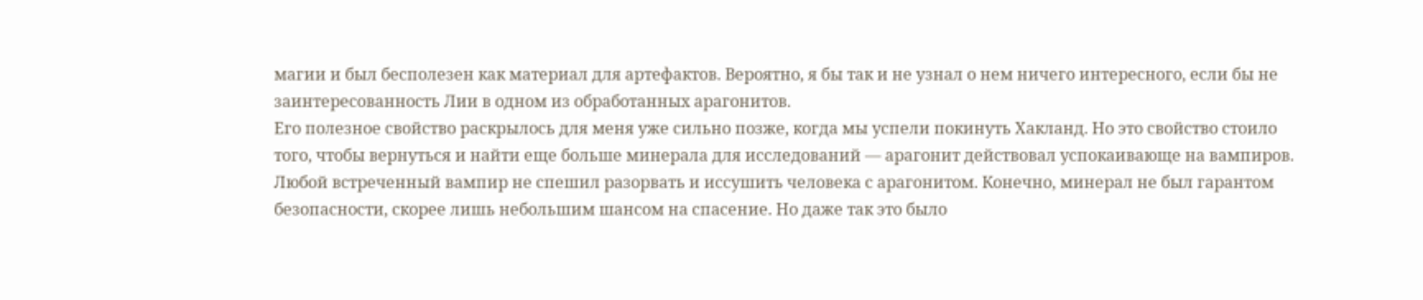магии и был бесполезен как материал для артефактов. Вероятно, я бы так и не узнал о нем ничего интересного, если бы не заинтересованность Лии в одном из обработанных арагонитов.
Его полезное свойство раскрылось для меня уже сильно позже, когда мы успели покинуть Хакланд. Но это свойство стоило того, чтобы вернуться и найти еще больше минерала для исследований — арагонит действовал успокаивающе на вампиров. Любой встреченный вампир не спешил разорвать и иссушить человека с арагонитом. Конечно, минерал не был гарантом безопасности, скорее лишь небольшим шансом на спасение. Но даже так это было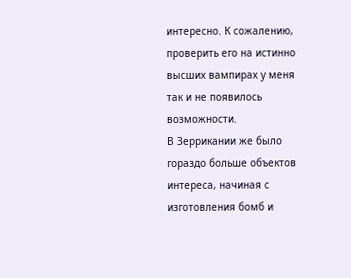интересно. К сожалению, проверить его на истинно высших вампирах у меня так и не появилось возможности.
В Зеррикании же было гораздо больше объектов интереса, начиная с изготовления бомб и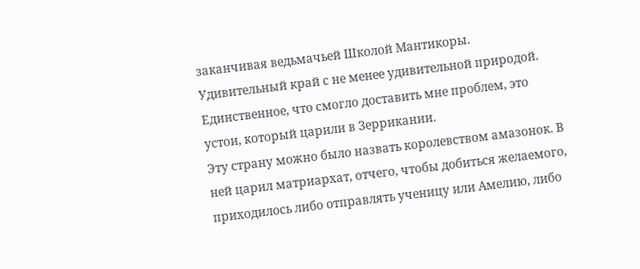заканчивая ведьмачьей Школой Мантикоры. Удивительный край с не менее удивительной природой. Единственное, что смогло доставить мне проблем, это устои, который царили в Зеррикании.
Эту страну можно было назвать королевством амазонок. В ней царил матриархат, отчего, чтобы добиться желаемого, приходилось либо отправлять ученицу или Амелию, либо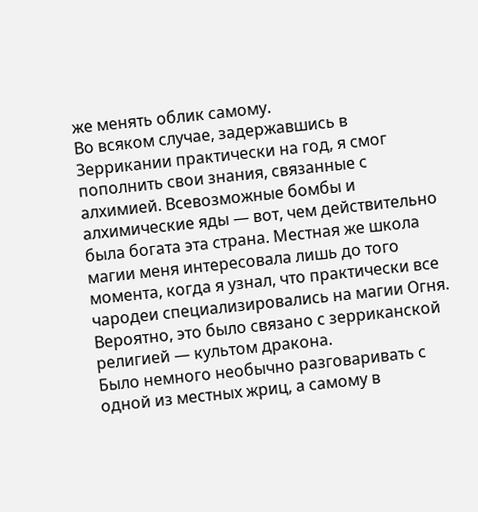же менять облик самому.
Во всяком случае, задержавшись в Зеррикании практически на год, я смог пополнить свои знания, связанные с алхимией. Всевозможные бомбы и алхимические яды — вот, чем действительно была богата эта страна. Местная же школа магии меня интересовала лишь до того момента, когда я узнал, что практически все чародеи специализировались на магии Огня. Вероятно, это было связано с зерриканской религией — культом дракона.
Было немного необычно разговаривать с одной из местных жриц, а самому в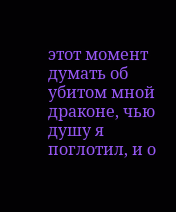этот момент думать об убитом мной драконе, чью душу я поглотил, и о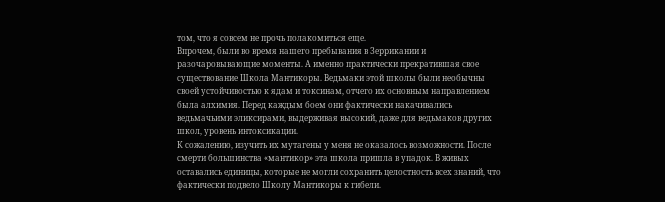том, что я совсем не прочь полакомиться еще.
Впрочем, были во время нашего пребывания в Зеррикании и разочаровывающие моменты. А именно практически прекратившая свое существование Школа Мантикоры. Ведьмаки этой школы были необычны своей устойчивостью к ядам и токсинам, отчего их основным направлением была алхимия. Перед каждым боем они фактически накачивались ведьмачьими эликсирами, выдерживая высокий, даже для ведьмаков других школ, уровень интоксикации.
К сожалению, изучить их мутагены у меня не оказалось возможности. После смерти большинства «мантикор» эта школа пришла в упадок. В живых оставались единицы, которые не могли сохранить целостность всех знаний, что фактически подвело Школу Мантикоры к гибели.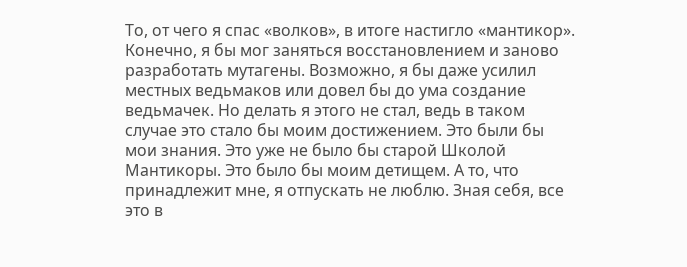То, от чего я спас «волков», в итоге настигло «мантикор».
Конечно, я бы мог заняться восстановлением и заново разработать мутагены. Возможно, я бы даже усилил местных ведьмаков или довел бы до ума создание ведьмачек. Но делать я этого не стал, ведь в таком случае это стало бы моим достижением. Это были бы мои знания. Это уже не было бы старой Школой Мантикоры. Это было бы моим детищем. А то, что принадлежит мне, я отпускать не люблю. Зная себя, все это в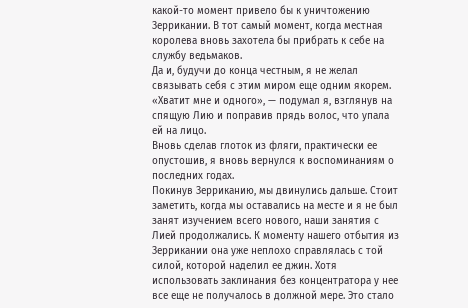какой-то момент привело бы к уничтожению Зеррикании. В тот самый момент, когда местная королева вновь захотела бы прибрать к себе на службу ведьмаков.
Да и, будучи до конца честным, я не желал связывать себя с этим миром еще одним якорем.
«Хватит мне и одного», — подумал я, взглянув на спящую Лию и поправив прядь волос, что упала ей на лицо.
Вновь сделав глоток из фляги, практически ее опустошив, я вновь вернулся к воспоминаниям о последних годах.
Покинув Зерриканию, мы двинулись дальше. Стоит заметить, когда мы оставались на месте и я не был занят изучением всего нового, наши занятия с Лией продолжались. К моменту нашего отбытия из Зеррикании она уже неплохо справлялась с той силой, которой наделил ее джин. Хотя использовать заклинания без концентратора у нее все еще не получалось в должной мере. Это стало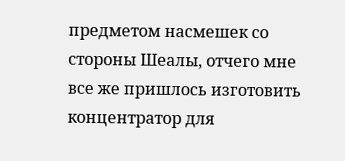предметом насмешек со стороны Шеалы, отчего мне все же пришлось изготовить концентратор для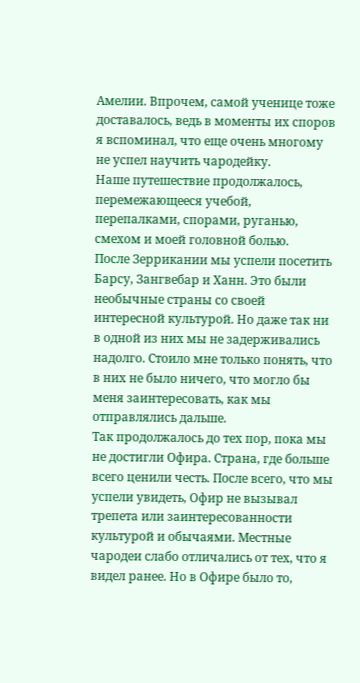Амелии. Впрочем, самой ученице тоже доставалось, ведь в моменты их споров я вспоминал, что еще очень многому не успел научить чародейку.
Наше путешествие продолжалось, перемежающееся учебой, перепалками, спорами, руганью, смехом и моей головной болью.
После Зеррикании мы успели посетить Барсу, Зангвебар и Ханн. Это были необычные страны со своей интересной культурой. Но даже так ни в одной из них мы не задерживались надолго. Стоило мне только понять, что в них не было ничего, что могло бы меня заинтересовать, как мы отправлялись дальше.
Так продолжалось до тех пор, пока мы не достигли Офира. Страна, где больше всего ценили честь. После всего, что мы успели увидеть, Офир не вызывал трепета или заинтересованности культурой и обычаями. Местные чародеи слабо отличались от тех, что я видел ранее. Но в Офире было то,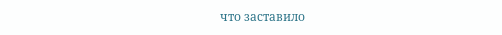что заставило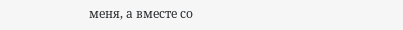меня, а вместе со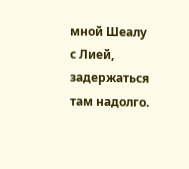мной Шеалу с Лией, задержаться там надолго.